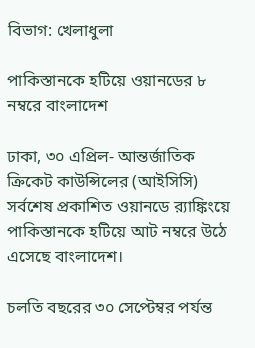বিভাগ: খেলাধুলা

পাকিস্তানকে হটিয়ে ওয়ানডের ৮ নম্বরে বাংলাদেশ

ঢাকা, ৩০ এপ্রিল- আন্তর্জাতিক ক্রিকেট কাউন্সিলের (আইসিসি) সর্বশেষ প্রকাশিত ওয়ানডে র‌্যাঙ্কিংয়ে পাকিস্তানকে হটিয়ে আট নম্বরে উঠে এসেছে বাংলাদেশ।

চলতি বছরের ৩০ সেপ্টেম্বর পর্যন্ত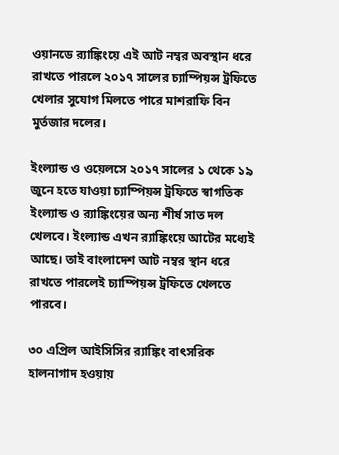ওয়ানডে র‌্যাঙ্কিংয়ে এই আট নম্বর অবস্থান ধরে রাখতে পারলে ২০১৭ সালের চ্যাম্পিয়ন্স ট্রফিতে খেলার সুযোগ মিলতে পারে মাশরাফি বিন মুর্তজার দলের।

ইংল্যান্ড ও ওয়েলসে ২০১৭ সালের ১ থেকে ১৯ জুনে হতে যাওয়া চ্যাম্পিয়ন্স ট্রফিতে স্বাগতিক ইংল্যান্ড ও র‌্যাঙ্কিংয়ের অন্য শীর্ষ সাত দল খেলবে। ইংল্যান্ড এখন র‌্যাঙ্কিংয়ে আটের মধ্যেই আছে। তাই বাংলাদেশ আট নম্বর স্থান ধরে রাখতে পারলেই চ্যাম্পিয়ন্স ট্রফিতে খেলতে পারবে।

৩০ এপ্রিল আইসিসির র‌্যাঙ্কিং বাৎসরিক হালনাগাদ হওয়ায়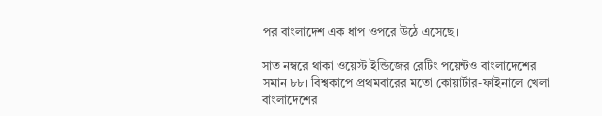পর বাংলাদেশ এক ধাপ ওপরে উঠে এসেছে।

সাত নম্বরে থাকা ওয়েস্ট ইন্ডিজের রেটিং পয়েন্টও বাংলাদেশের সমান ৮৮। বিশ্বকাপে প্রথমবারের মতো কোয়ার্টার-ফাইনালে খেলা বাংলাদেশের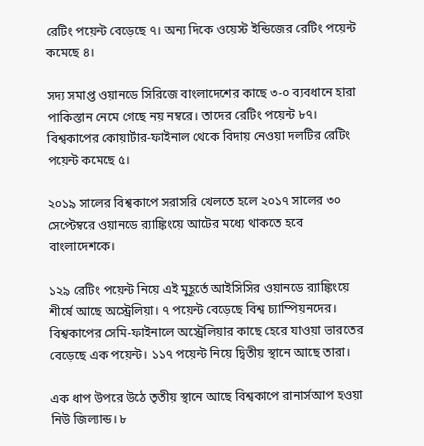রেটিং পয়েন্ট বেড়েছে ৭। অন্য দিকে ওয়েস্ট ইন্ডিজের রেটিং পয়েন্ট কমেছে ৪।

সদ্য সমাপ্ত ওয়ানডে সিরিজে বাংলাদেশের কাছে ৩-০ ব্যবধানে হারা পাকিস্তান নেমে গেছে নয় নম্বরে। তাদের রেটিং পয়েন্ট ৮৭। বিশ্বকাপের কোয়ার্টার-ফাইনাল থেকে বিদায় নেওয়া দলটির রেটিং পয়েন্ট কমেছে ৫।

২০১৯ সালের বিশ্বকাপে সরাসরি খেলতে হলে ২০১৭ সালের ৩০ সেপ্টেম্বরে ওয়ানডে র‌্যাঙ্কিংয়ে আটের মধ্যে থাকতে হবে বাংলাদেশকে।

১২৯ রেটিং পয়েন্ট নিয়ে এই মুহূর্তে আইসিসির ওয়ানডে র‌্যাঙ্কিংয়ে শীর্ষে আছে অস্ট্রেলিয়া। ৭ পয়েন্ট বেড়েছে বিশ্ব চ্যাম্পিয়নদের। বিশ্বকাপের সেমি-ফাইনালে অস্ট্রেলিয়ার কাছে হেরে যাওয়া ভারতের বেড়েছে এক পয়েন্ট। ১১৭ পয়েন্ট নিয়ে দ্বিতীয় স্থানে আছে তারা।

এক ধাপ উপরে উঠে তৃতীয় স্থানে আছে বিশ্বকাপে রানার্সআপ হওয়া নিউ জিল্যান্ড। ৮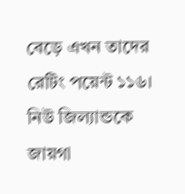বেড়ে এখন তাদের রেটিং পয়েন্ট ১১৬। নিউ জিল্যান্ডকে জায়গা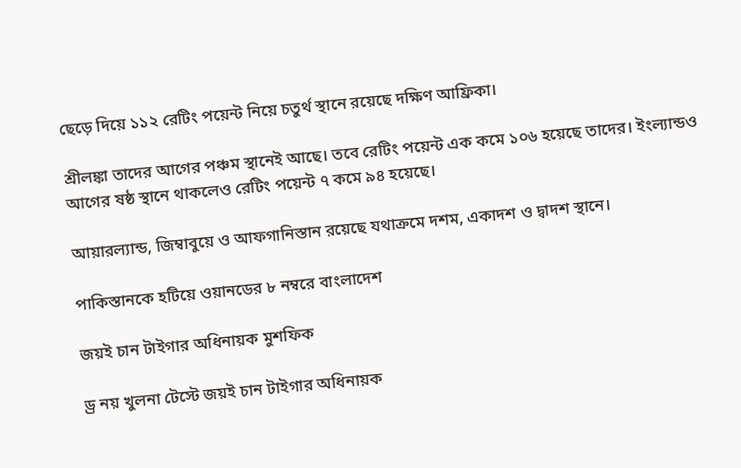ছেড়ে দিয়ে ১১২ রেটিং পয়েন্ট নিয়ে চতুর্থ স্থানে রয়েছে দক্ষিণ আফ্রিকা।

শ্রীলঙ্কা তাদের আগের পঞ্চম স্থানেই আছে। তবে রেটিং পয়েন্ট এক কমে ১০৬ হয়েছে তাদের। ইংল্যান্ডও আগের ষষ্ঠ স্থানে থাকলেও রেটিং পয়েন্ট ৭ কমে ৯৪ হয়েছে।

আয়ারল্যান্ড, জিম্বাবুয়ে ও আফগানিস্তান রয়েছে যথাক্রমে দশম, একাদশ ও দ্বাদশ স্থানে।

পাকিস্তানকে হটিয়ে ওয়ানডের ৮ নম্বরে বাংলাদেশ

জয়ই চান টাইগার অধিনায়ক মুশফিক

ড্র নয় খুলনা টেস্টে জয়ই চান টাইগার অধিনায়ক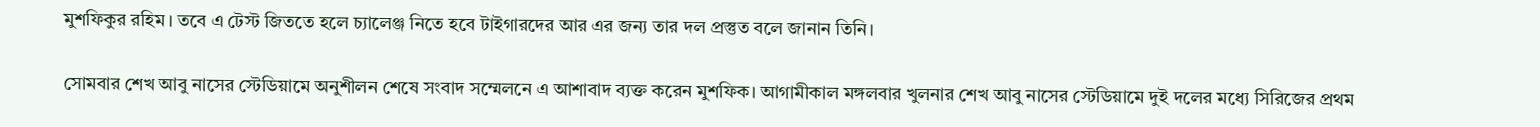মুশফিকুর রহিম। তবে এ টেস্ট জিততে হলে চ্যালেঞ্জ নিতে হবে টাইগারদের আর এর জন্য তার দল প্রস্তুত বলে জানান তিনি।

সোমবার শেখ আবু নাসের স্টেডিয়ামে অনুশীলন শেষে সংবাদ সম্মেলনে এ আশাবাদ ব্যক্ত করেন মুশফিক। আগামীকাল মঙ্গলবার খুলনার শেখ আবু নাসের স্টেডিয়ামে দুই দলের মধ্যে সিরিজের প্রথম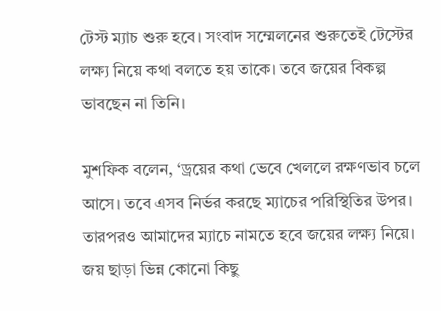টেস্ট ম্যাচ শুরু হবে। সংবাদ সম্মেলনের শুরুতেই টেস্টের লক্ষ্য নিয়ে কথা বলতে হয় তাকে। তবে জয়ের বিকল্প ভাবছেন না তিনি।

মুশফিক বলেন, ‘ড্রয়ের কথা ভেবে খেললে রক্ষণভাব চলে আসে। তবে এসব নির্ভর করছে ম্যাচের পরিস্থিতির উপর। তারপরও আমাদের ম্যাচে নামতে হবে জয়ের লক্ষ্য নিয়ে। জয় ছাড়া ভিন্ন কোনো কিছু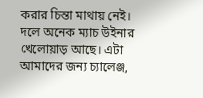করার চিন্তা মাথায় নেই। দলে অনেক ম্যাচ উইনার খেলোয়াড় আছে। এটা আমাদের জন্য চ্যালেঞ্জ,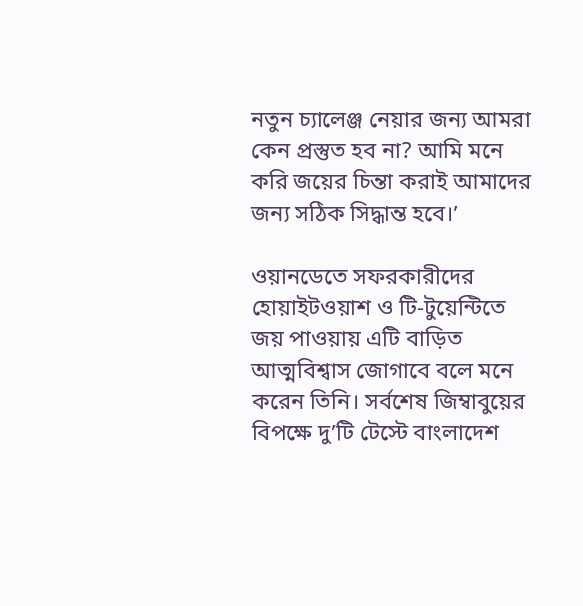নতুন চ্যালেঞ্জ নেয়ার জন্য আমরা কেন প্রস্তুত হব না? আমি মনে করি জয়ের চিন্তা করাই আমাদের জন্য সঠিক সিদ্ধান্ত হবে।’

ওয়ানডেতে সফরকারীদের হোয়াইটওয়াশ ও টি-টুয়েন্টিতে জয় পাওয়ায় এটি বাড়িত আত্মবিশ্বাস জোগাবে বলে মনে করেন তিনি। সর্বশেষ জিম্বাবুয়ের বিপক্ষে দু’টি টেস্টে বাংলাদেশ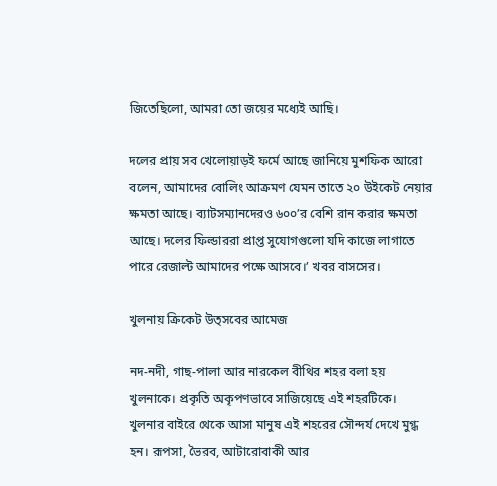জিতেছিলো, আমরা তো জয়ের মধ্যেই আছি।

দলের প্রায় সব খেলোয়াড়ই ফর্মে আছে জানিয়ে মুশফিক আরো বলেন, আমাদের বোলিং আক্রমণ যেমন তাতে ২০ উইকেট নেয়ার ক্ষমতা আছে। ব্যাটসম্যানদেরও ৬০০’র বেশি রান করার ক্ষমতা আছে। দলের ফিল্ডাররা প্রাপ্ত সুযোগগুলো যদি কাজে লাগাতে পারে রেজাল্ট আমাদের পক্ষে আসবে।’ খবর বাসসের।

খুলনায় ক্রিকেট উত্সবের আমেজ

নদ-নদী, গাছ-পালা আর নারকেল বীথির শহর বলা হয় খুলনাকে। প্রকৃতি অকৃপণভাবে সাজিয়েছে এই শহরটিকে। খুলনার বাইরে থেকে আসা মানুষ এই শহরের সৌন্দর্য দেখে মুগ্ধ হন। রূপসা, ভৈরব, আটারোবাকী আর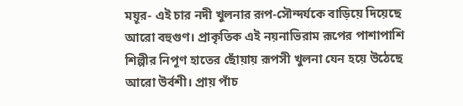ময়ূর- এই চার নদী খুলনার রূপ-সৌন্দর্যকে বাড়িয়ে দিয়েছে আরো বহুগুণ। প্রাকৃতিক এই নয়নাভিরাম রূপের পাশাপাশি শিল্পীর নিপূণ হাতের ছোঁয়ায় রূপসী খুলনা যেন হয়ে উঠেছে আরো উর্বশী। প্রায় পাঁচ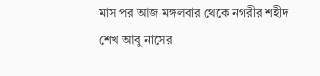মাস পর আজ মঙ্গলবার থেকে নগরীর শহীদ শেখ আবু নাসের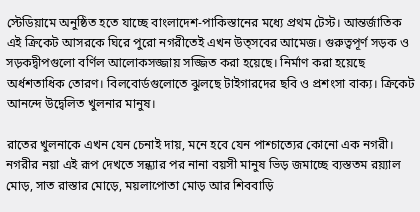স্টেডিয়ামে অনুষ্ঠিত হতে যাচ্ছে বাংলাদেশ-পাকিস্তানের মধ্যে প্রথম টেস্ট। আন্তর্জাতিক এই ক্রিকেট আসরকে ঘিরে পুরো নগরীতেই এখন উত্সবের আমেজ। গুরুত্বপূর্ণ সড়ক ও সড়কদ্বীপগুলো বর্ণিল আলোকসজ্জায় সজ্জিত করা হয়েছে। নির্মাণ করা হয়েছে অর্ধশতাধিক তোরণ। বিলবোর্ডগুলোতে ঝুলছে টাইগারদের ছবি ও প্রশংসা বাক্য। ক্রিকেট আনন্দে উদ্বেলিত খুলনার মানুষ।

রাতের খুলনাকে এখন যেন চেনাই দায়, মনে হবে যেন পাশ্চাত্যের কোনো এক নগরী। নগরীর নয়া এই রূপ দেখতে সন্ধ্যার পর নানা বয়সী মানুষ ভিড় জমাচ্ছে ব্যস্ততম রয়্যাল মোড়, সাত রাস্তার মোড়ে, ময়লাপোতা মোড় আর শিববাড়ি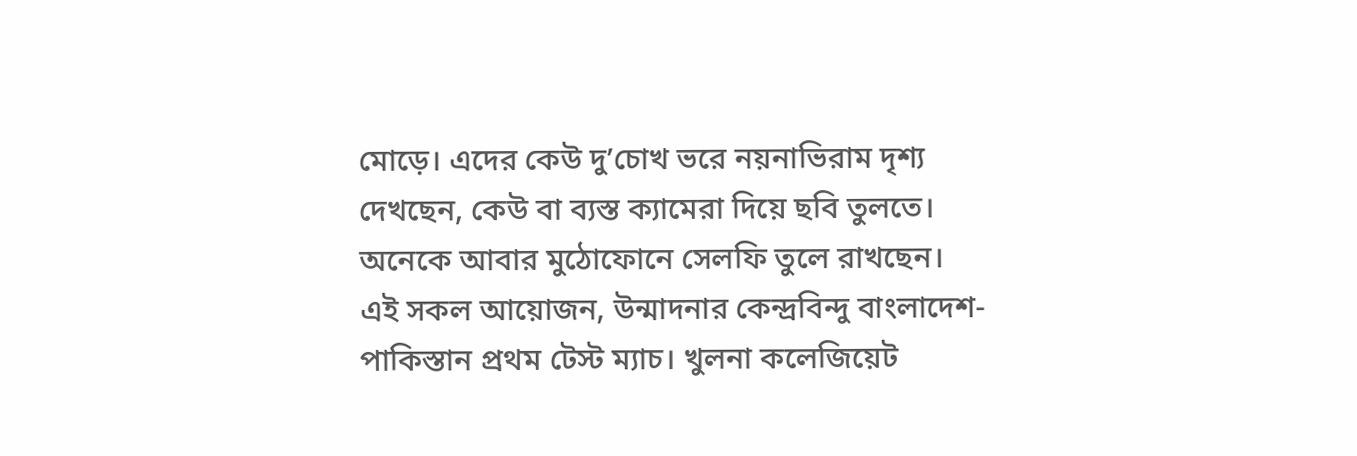মোড়ে। এদের কেউ দু’চোখ ভরে নয়নাভিরাম দৃশ্য দেখছেন, কেউ বা ব্যস্ত ক্যামেরা দিয়ে ছবি তুলতে। অনেকে আবার মুঠোফোনে সেলফি তুলে রাখছেন। এই সকল আয়োজন, উন্মাদনার কেন্দ্রবিন্দু বাংলাদেশ-পাকিস্তান প্রথম টেস্ট ম্যাচ। খুলনা কলেজিয়েট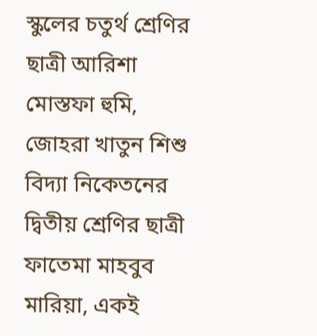স্কুলের চতুর্থ শ্রেণির ছাত্রী আরিশা মোস্তফা হুমি, জোহরা খাতুন শিশু বিদ্যা নিকেতনের দ্বিতীয় শ্রেণির ছাত্রী ফাতেমা মাহবুব মারিয়া, একই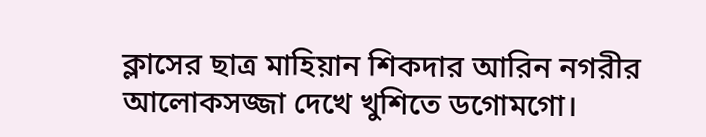ক্লাসের ছাত্র মাহিয়ান শিকদার আরিন নগরীর আলোকসজ্জা দেখে খুশিতে ডগোমগো।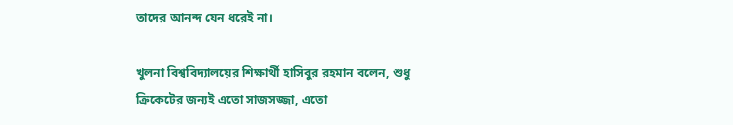তাদের আনন্দ যেন ধরেই না।

খুলনা বিশ্ববিদ্যালয়ের শিক্ষার্থী হাসিবুর রহমান বলেন, শুধু ক্রিকেটের জন্যই এতো সাজসজ্জা, এতো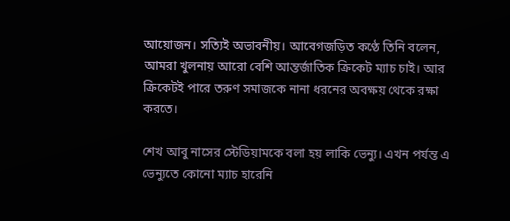আয়োজন। সত্যিই অভাবনীয়। আবেগজড়িত কণ্ঠে তিনি বলেন, আমরা খুলনায় আরো বেশি আন্তর্জাতিক ক্রিকেট ম্যাচ চাই। আর ক্রিকেটই পারে তরুণ সমাজকে নানা ধরনের অবক্ষয় থেকে রক্ষা করতে।

শেখ আবু নাসের স্টেডিয়ামকে বলা হয় লাকি ভেন্যু। এখন পর্যন্ত এ ভেন্যুতে কোনো ম্যাচ হারেনি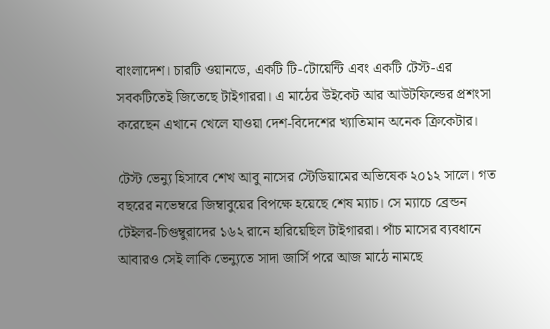বাংলাদেশ। চারটি ওয়ানডে, একটি টি-টোয়েন্টি এবং একটি টেস্ট-এর সবকটিতেই জিতেছে টাইগাররা। এ মাঠের উইকেট আর আউটফিল্ডের প্রশংসা করেছেন এখানে খেলে যাওয়া দেশ-বিদেশের খ্যাতিমান অনেক ক্রিকেটার।

টেস্ট ভেন্যু হিসাবে শেখ আবু নাসের স্টেডিয়ামের অভিষেক ২০১২ সালে। গত বছরের নভেম্বরে জিম্বাবুয়ের বিপক্ষে হয়েছে শেষ ম্যাচ। সে ম্যাচে ব্রেন্ডন টেইলর-চিগুম্বুরাদের ১৬২ রানে হারিয়েছিল টাইগাররা। পাঁচ মাসের ব্যবধানে আবারও সেই লাকি ভেন্যুতে সাদা জার্সি পরে আজ মাঠে নামছে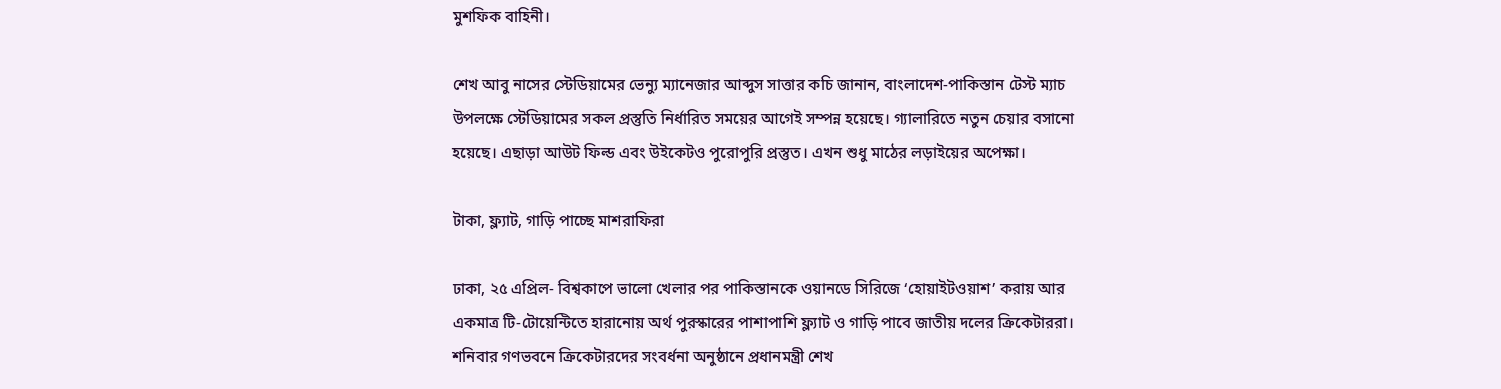মুশফিক বাহিনী।

শেখ আবু নাসের স্টেডিয়ামের ভেন্যু ম্যানেজার আব্দুস সাত্তার কচি জানান, বাংলাদেশ-পাকিস্তান টেস্ট ম্যাচ উপলক্ষে স্টেডিয়ামের সকল প্রস্তুতি নির্ধারিত সময়ের আগেই সম্পন্ন হয়েছে। গ্যালারিতে নতুন চেয়ার বসানো হয়েছে। এছাড়া আউট ফিল্ড এবং উইকেটও পুরোপুরি প্রস্তুত। এখন শুধু মাঠের লড়াইয়ের অপেক্ষা।

টাকা, ফ্ল্যাট, গাড়ি পাচ্ছে মাশরাফিরা

ঢাকা, ২৫ এপ্রিল- বিশ্বকাপে ভালো খেলার পর পাকিস্তানকে ওয়ানডে সিরিজে ‘হোয়াইটওয়াশ’ করায় আর একমাত্র টি-টোয়েন্টিতে হারানোয় অর্থ পুরস্কারের পাশাপাশি ফ্ল্যাট ও গাড়ি পাবে জাতীয় দলের ক্রিকেটাররা। শনিবার গণভবনে ক্রিকেটারদের সংবর্ধনা অনুষ্ঠানে প্রধানমন্ত্রী শেখ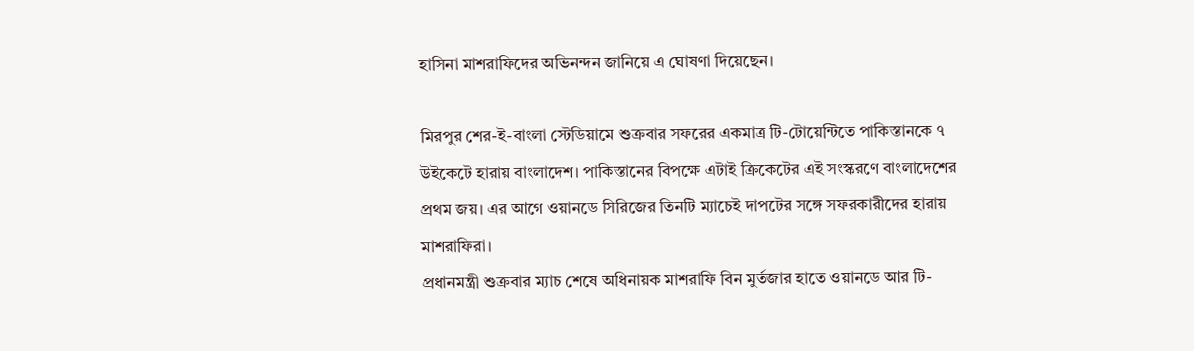হাসিনা মাশরাফিদের অভিনন্দন জানিয়ে এ ঘোষণা দিয়েছেন।

মিরপুর শের-ই-বাংলা স্টেডিয়ামে শুক্রবার সফরের একমাত্র টি-টোয়েন্টিতে পাকিস্তানকে ৭ উইকেটে হারায় বাংলাদেশ। পাকিস্তানের বিপক্ষে এটাই ক্রিকেটের এই সংস্করণে বাংলাদেশের প্রথম জয়। এর আগে ওয়ানডে সিরিজের তিনটি ম্যাচেই দাপটের সঙ্গে সফরকারীদের হারায় মাশরাফিরা।
প্রধানমন্ত্রী শুক্রবার ম্যাচ শেষে অধিনায়ক মাশরাফি বিন মুর্তজার হাতে ওয়ানডে আর টি-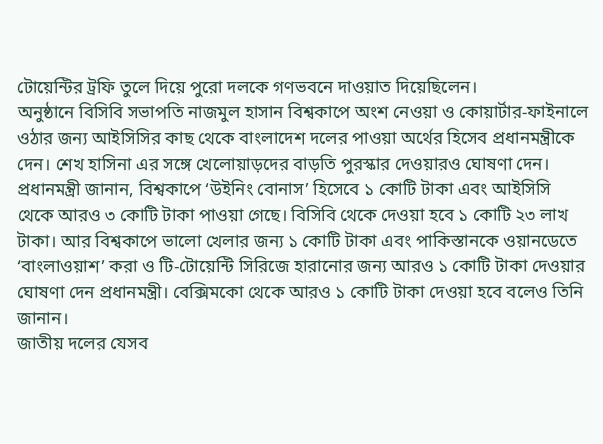টোয়েন্টির ট্রফি তুলে দিয়ে পুরো দলকে গণভবনে দাওয়াত দিয়েছিলেন।
অনুষ্ঠানে বিসিবি সভাপতি নাজমুল হাসান বিশ্বকাপে অংশ নেওয়া ও কোয়ার্টার-ফাইনালে ওঠার জন্য আইসিসির কাছ থেকে বাংলাদেশ দলের পাওয়া অর্থের হিসেব প্রধানমন্ত্রীকে দেন। শেখ হাসিনা এর সঙ্গে খেলোয়াড়দের বাড়তি পুরস্কার দেওয়ারও ঘোষণা দেন।
প্রধানমন্ত্রী জানান, বিশ্বকাপে ‘উইনিং বোনাস’ হিসেবে ১ কোটি টাকা এবং আইসিসি থেকে আরও ৩ কোটি টাকা পাওয়া গেছে। বিসিবি থেকে দেওয়া হবে ১ কোটি ২৩ লাখ টাকা। আর বিশ্বকাপে ভালো খেলার জন্য ১ কোটি টাকা এবং পাকিস্তানকে ওয়ানডেতে ‘বাংলাওয়াশ’ করা ও টি-টোয়েন্টি সিরিজে হারানোর জন্য আরও ১ কোটি টাকা দেওয়ার ঘোষণা দেন প্রধানমন্ত্রী। বেক্সিমকো থেকে আরও ১ কোটি টাকা দেওয়া হবে বলেও তিনি জানান।
জাতীয় দলের যেসব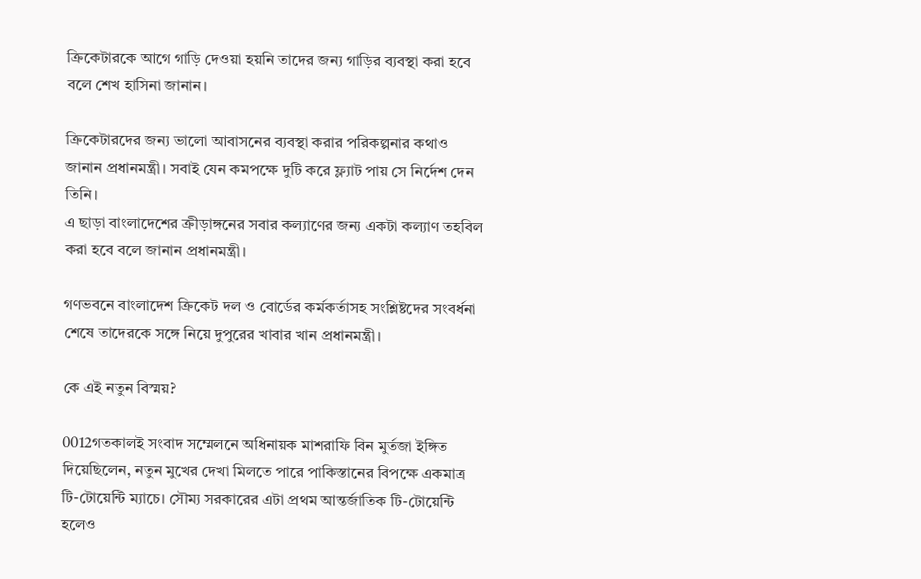ক্রিকেটারকে আগে গাড়ি দেওয়া হয়নি তাদের জন্য গাড়ির ব্যবস্থা করা হবে বলে শেখ হাসিনা জানান।

ক্রিকেটারদের জন্য ভালো আবাসনের ব্যবস্থা করার পরিকল্পনার কথাও জানান প্রধানমন্ত্রী। সবাই যেন কমপক্ষে দুটি করে ফ্ল্যাট পায় সে নির্দেশ দেন তিনি।
এ ছাড়া বাংলাদেশের ক্রীড়াঙ্গনের সবার কল্যাণের জন্য একটা কল্যাণ তহবিল করা হবে বলে জানান প্রধানমন্ত্রী।

গণভবনে বাংলাদেশ ক্রিকেট দল ও বোর্ডের কর্মকর্তাসহ সংশ্লিষ্টদের সংবর্ধনা শেষে তাদেরকে সঙ্গে নিয়ে দুপুরের খাবার খান প্রধানমন্ত্রী।

কে এই নতুন বিস্ময়?

0012গতকালই সংবাদ সম্মেলনে অধিনায়ক মাশরাফি বিন মুর্তজা ইঙ্গিত দিয়েছিলেন, নতুন মুখের দেখা মিলতে পারে পাকিস্তানের বিপক্ষে একমাত্র টি-টোয়েন্টি ম্যাচে। সৌম্য সরকারের এটা প্রথম আন্তর্জাতিক টি-টোয়েন্টি হলেও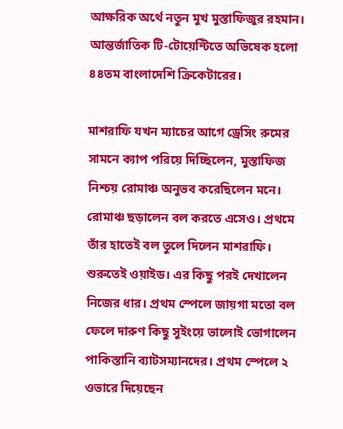আক্ষরিক অর্থে নতুন মুখ মুস্তাফিজুর রহমান। আন্তর্জাতিক টি-টোয়েন্টিতে অভিষেক হলো ৪৪তম বাংলাদেশি ক্রিকেটারের।

মাশরাফি যখন ম্যাচের আগে ড্রেসিং রুমের সামনে ক্যাপ পরিয়ে দিচ্ছিলেন, মুস্তাফিজ নিশ্চয় রোমাঞ্চ অনুভব করেছিলেন মনে। রোমাঞ্চ ছড়ালেন বল করতে এসেও। প্রথমে তাঁর হাতেই বল তুলে দিলেন মাশরাফি। শুরুতেই ওয়াইড। এর কিছু পরই দেখালেন নিজের ধার। প্রথম স্পেলে জায়গা মতো বল ফেলে দারুণ কিছু সুইংয়ে ভালোই ভোগালেন পাকিস্তানি ব্যাটসম্যানদের। প্রথম স্পেলে ২ ওভারে দিয়েছেন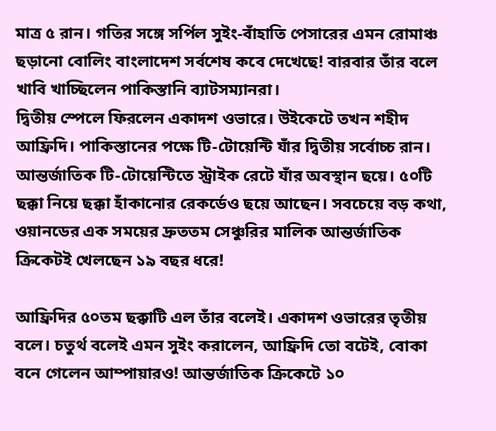মাত্র ৫ রান। গতির সঙ্গে সর্পিল সুইং-বাঁহাতি পেসারের এমন রোমাঞ্চ ছড়ানো বোলিং বাংলাদেশ সর্বশেষ কবে দেখেছে! বারবার তাঁর বলে খাবি খাচ্ছিলেন পাকিস্তানি ব্যাটসম্যানরা।
দ্বিতীয় স্পেলে ফিরলেন একাদশ ওভারে। উইকেটে তখন শহীদ আফ্রিদি। পাকিস্তানের পক্ষে টি-টোয়েন্টি যাঁর দ্বিতীয় সর্বোচ্চ রান। আন্তর্জাতিক টি-টোয়েন্টিতে স্ট্রাইক রেটে যাঁর অবস্থান ছয়ে। ৫০টি ছক্কা নিয়ে ছক্কা হাঁকানোর রেকর্ডেও ছয়ে আছেন। সবচেয়ে বড় কথা, ওয়ানডের এক সময়ের দ্রুততম সেঞ্চুরির মালিক আন্তর্জাতিক ক্রিকেটই খেলছেন ১৯ বছর ধরে!

আফ্রিদির ৫০তম ছক্কাটি এল তাঁর বলেই। একাদশ ওভারের তৃতীয় বলে। চতুর্থ বলেই এমন সুইং করালেন, আফ্রিদি তো বটেই, বোকা বনে গেলেন আম্পায়ারও! আন্তর্জাতিক ক্রিকেটে ১০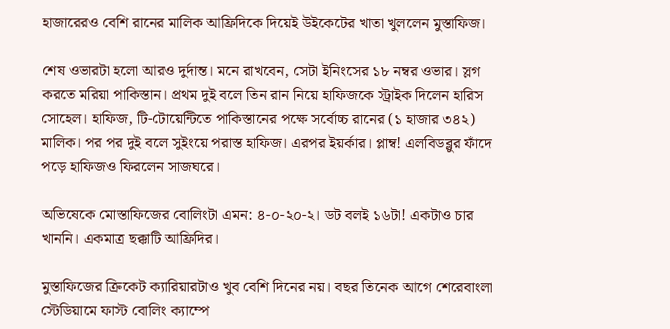হাজারেরও বেশি রানের মালিক আফ্রিদিকে দিয়েই উইকেটের খাতা খুললেন মুস্তাফিজ।

শেষ ওভারটা হলো আরও দুর্দান্ত। মনে রাখবেন, সেটা ইনিংসের ১৮ নম্বর ওভার। স্লগ করতে মরিয়া পাকিস্তান। প্রথম দুই বলে তিন রান নিয়ে হাফিজকে স্ট্রাইক দিলেন হারিস সোহেল। হাফিজ, টি-টোয়েন্টিতে পাকিস্তানের পক্ষে সর্বোচ্চ রানের (১ হাজার ৩৪২) মালিক। পর পর দুই বলে সুইংয়ে পরাস্ত হাফিজ। এরপর ইয়র্কার। প্লাম্ব! এলবিডব্লুর ফাঁদে পড়ে হাফিজও ফিরলেন সাজঘরে।

অভিষেকে মোস্তাফিজের বোলিংটা এমন: ৪-০-২০-২। ডট বলই ১৬টা! একটাও চার খাননি। একমাত্র ছক্কাটি আফ্রিদির।

মুস্তাফিজের ক্রিকেট ক্যারিয়ারটাও খুব বেশি দিনের নয়। বছর তিনেক আগে শেরেবাংলা স্টেডিয়ামে ফাস্ট বোলিং ক্যাম্পে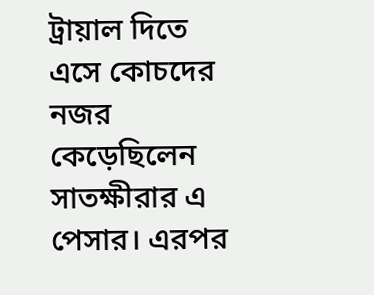ট্রায়াল দিতে এসে কোচদের নজর কেড়েছিলেন সাতক্ষীরার এ পেসার। এরপর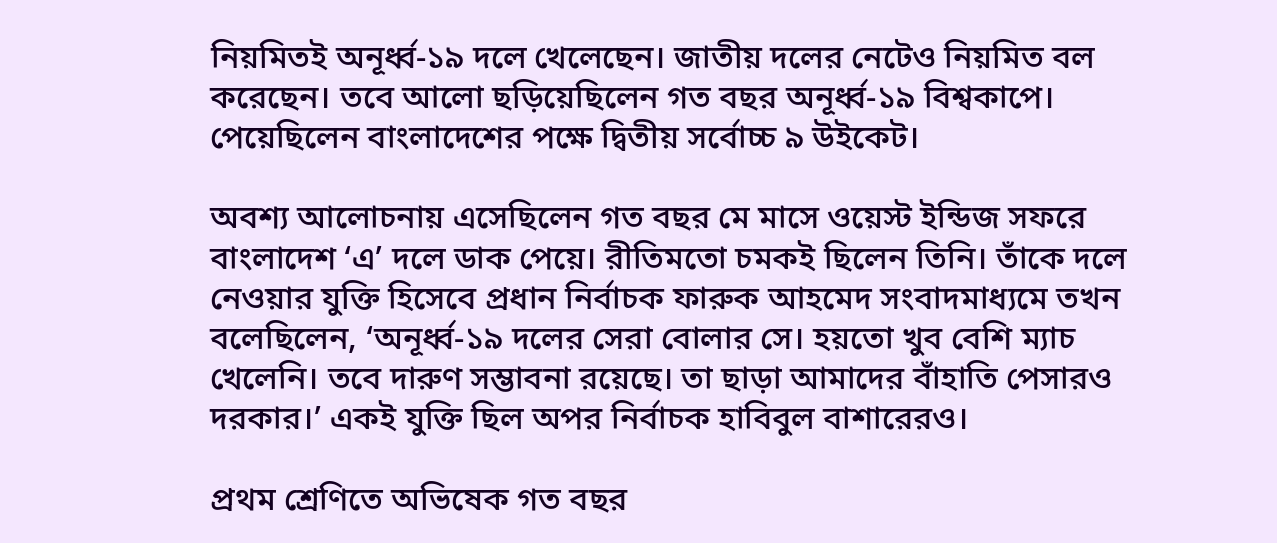নিয়মিতই অনূর্ধ্ব-১৯ দলে খেলেছেন। জাতীয় দলের নেটেও নিয়মিত বল করেছেন। তবে আলো ছড়িয়েছিলেন গত বছর অনূর্ধ্ব-১৯ বিশ্বকাপে। পেয়েছিলেন বাংলাদেশের পক্ষে দ্বিতীয় সর্বোচ্চ ৯ উইকেট।

অবশ্য আলোচনায় এসেছিলেন গত বছর মে মাসে ওয়েস্ট ইন্ডিজ সফরে বাংলাদেশ ‘এ’ দলে ডাক পেয়ে। রীতিমতো চমকই ছিলেন তিনি। তাঁকে দলে নেওয়ার যুক্তি হিসেবে প্রধান নির্বাচক ফারুক আহমেদ সংবাদমাধ্যমে তখন বলেছিলেন, ‘অনূর্ধ্ব-১৯ দলের সেরা বোলার সে। হয়তো খুব বেশি ম্যাচ খেলেনি। তবে দারুণ সম্ভাবনা রয়েছে। তা ছাড়া আমাদের বাঁহাতি পেসারও দরকার।’ একই যুক্তি ছিল অপর নির্বাচক হাবিবুল বাশারেরও।

প্রথম শ্রেণিতে অভিষেক গত বছর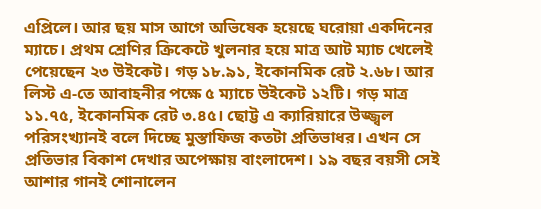এপ্রিলে। আর ছয় মাস আগে অভিষেক হয়েছে ঘরোয়া একদিনের ম্যাচে। প্রথম শ্রেণির ক্রিকেটে খুলনার হয়ে মাত্র আট ম্যাচ খেলেই পেয়েছেন ২৩ উইকেট। গড় ১৮.৯১, ইকোনমিক রেট ২.৬৮। আর লিস্ট এ-তে আবাহনীর পক্ষে ৫ ম্যাচে উইকেট ১২টি। গড় মাত্র ১১.৭৫, ইকোনমিক রেট ৩.৪৫। ছোট্ট এ ক্যারিয়ারে উজ্জ্বল পরিসংখ্যানই বলে দিচ্ছে মুস্তাফিজ কতটা প্রতিভাধর। এখন সে প্রতিভার বিকাশ দেখার অপেক্ষায় বাংলাদেশ। ১৯ বছর বয়সী সেই আশার গানই শোনালেন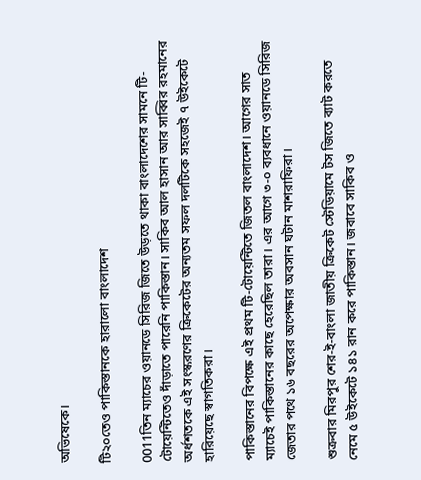অভিষেকে।

টি২০তেও পাকিস্তানকে হারালো বাংলাদেশ

0011তিন ম্যাচের ওয়ানডে সিরিজ জিতে উড়তে থাকা বাংলাদেশের সামনে টি-টোয়েন্টিতেও দাঁড়াতে পারেনি পাকিস্তান। সাকিব আল হাসান আর সাব্বির রহমানের অর্ধশতকে এই সংস্করণের ক্রিকেটের অন্যতম সফল দলটিকে সহজেই ৭ উইকেটে হারিয়েছে স্বাগতিকরা।

পাকিস্তানের বিপক্ষে এই প্রথম টি-টোয়েন্টিতে জিতল বাংলাদেশ। আগের সাত ম্যাচেই পাকিস্তানের কাছে হেরেছিল তারা। এর আগে ৩-০ ব্যবধানে ওয়ানডে সিরিজ জেতার পথে ১৬ বছরের অপেক্ষার অবসান ঘটান মাশরাফিরা।

শুক্রবার মিরপুর শের-ই-বাংলা জাতীয় ক্রিকেট স্টেডিয়ামে টস জিতে ব্যাট করতে নেমে ৫ উইকেটে ১৪১ রান করে পাকিস্তান। জবাবে সাকিব ও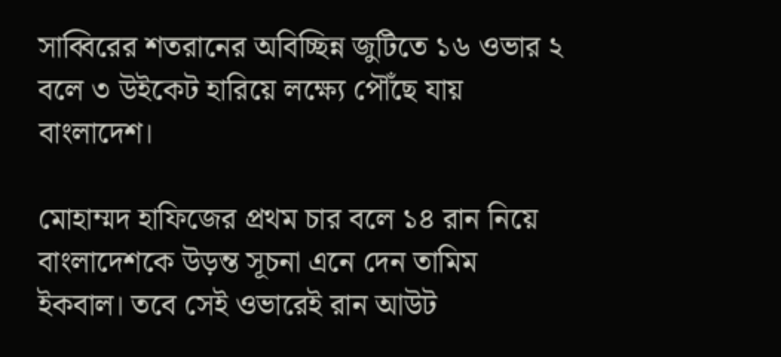সাব্বিরের শতরানের অবিচ্ছিন্ন জুটিতে ১৬ ওভার ২ বলে ৩ উইকেট হারিয়ে লক্ষ্যে পৌঁছে যায় বাংলাদেশ।

মোহাম্মদ হাফিজের প্রথম চার বলে ১৪ রান নিয়ে বাংলাদেশকে উড়ন্ত সূচনা এনে দেন তামিম ইকবাল। তবে সেই ওভারেই রান আউট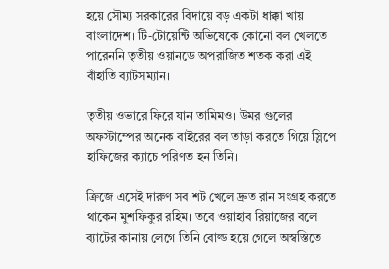হয়ে সৌম্য সরকারের বিদায়ে বড় একটা ধাক্কা খায় বাংলাদেশ। টি-টোয়েন্টি অভিষেকে কোনো বল খেলতে পারেননি তৃতীয় ওয়ানডে অপরাজিত শতক করা এই বাঁহাতি ব্যাটসম্যান।

তৃতীয় ওভারে ফিরে যান তামিমও। উমর গুলের অফস্টাম্পের অনেক বাইরের বল তাড়া করতে গিয়ে স্লিপে হাফিজের ক্যাচে পরিণত হন তিনি।

ক্রিজে এসেই দারুণ সব শট খেলে দ্রুত রান সংগ্রহ করতে থাকেন মুশফিকুর রহিম। তবে ওয়াহাব রিয়াজের বলে ব্যাটের কানায় লেগে তিনি বোল্ড হয়ে গেলে অস্বস্তিতে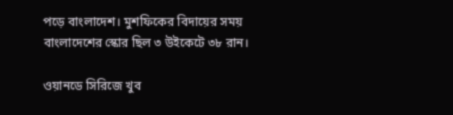পড়ে বাংলাদেশ। মুশফিকের বিদায়ের সময় বাংলাদেশের স্কোর ছিল ৩ উইকেটে ৩৮ রান।

ওয়ানডে সিরিজে খুব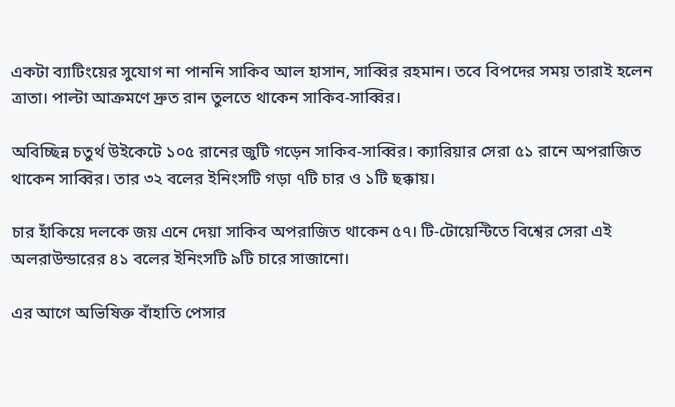একটা ব্যাটিংয়ের সুযোগ না পাননি সাকিব আল হাসান, সাব্বির রহমান। তবে বিপদের সময় তারাই হলেন ত্রাতা। পাল্টা আক্রমণে দ্রুত রান তুলতে থাকেন সাকিব-সাব্বির।

অবিচ্ছিন্ন চতুর্থ উইকেটে ১০৫ রানের জুটি গড়েন সাকিব-সাব্বির। ক্যারিয়ার সেরা ৫১ রানে অপরাজিত থাকেন সাব্বির। তার ৩২ বলের ইনিংসটি গড়া ৭টি চার ও ১টি ছক্কায়।

চার হাঁকিয়ে দলকে জয় এনে দেয়া সাকিব অপরাজিত থাকেন ৫৭। টি-টোয়েন্টিতে বিশ্বের সেরা এই অলরাউন্ডারের ৪১ বলের ইনিংসটি ৯টি চারে সাজানো।

এর আগে অভিষিক্ত বাঁহাতি পেসার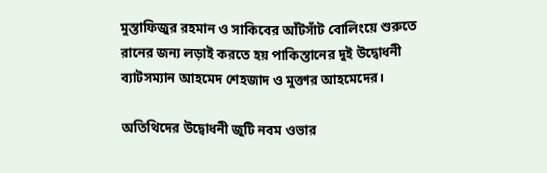মুস্তাফিজুর রহমান ও সাকিবের আঁটসাঁট বোলিংয়ে শুরুতে রানের জন্য লড়াই করতে হয় পাকিস্তানের দুই উদ্বোধনী ব্যাটসম্যান আহমেদ শেহজাদ ও মুক্তার আহমেদের।

অতিথিদের উদ্বোধনী জুটি নবম ওভার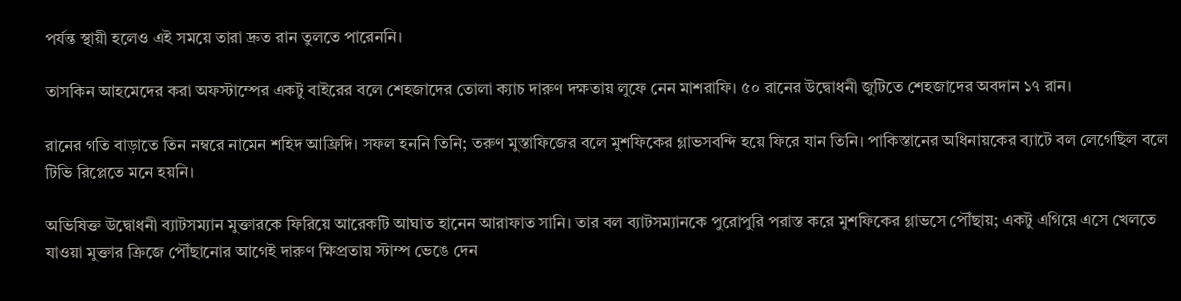পর্যন্ত স্থায়ী হলেও এই সময়ে তারা দ্রুত রান তুলতে পারেননি।

তাসকিন আহমেদের করা অফস্টাম্পের একটু বাইরের বলে শেহজাদের তোলা ক্যাচ দারুণ দক্ষতায় লুফে নেন মাশরাফি। ৫০ রানের উদ্বোধনী জুটিতে শেহজাদের অবদান ১৭ রান।

রানের গতি বাড়াতে তিন নম্বরে নামেন শহিদ আফ্রিদি। সফল হননি তিনি; তরুণ মুস্তাফিজের বলে মুশফিকের গ্লাভসবন্দি হয়ে ফিরে যান তিনি। পাকিস্তানের অধিনায়কের ব্যাটে বল লেগেছিল বলে টিভি রিপ্লেতে মনে হয়নি।

অভিষিক্ত উদ্বোধনী ব্যাটসম্যান মুক্তারকে ফিরিয়ে আরেকটি আঘাত হানেন আরাফাত সানি। তার বল ব্যাটসম্যানকে পুরোপুরি পরাস্ত করে মুশফিকের গ্লাভসে পৌঁছায়; একটু এগিয়ে এসে খেলতে যাওয়া মুক্তার ক্রিজে পৌঁছানোর আগেই দারুণ ক্ষিপ্রতায় স্টাম্প ভেঙে দেন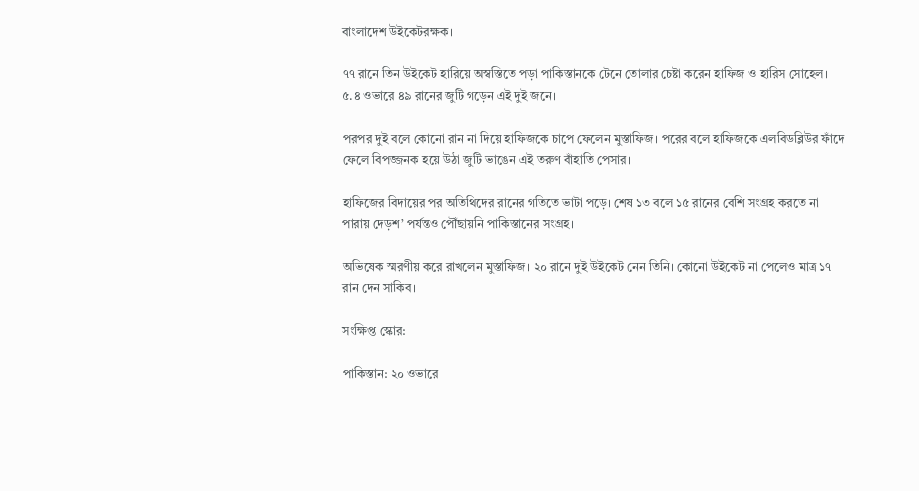বাংলাদেশ উইকেটরক্ষক।

৭৭ রানে তিন উইকেট হারিয়ে অস্বস্তিতে পড়া পাকিস্তানকে টেনে তোলার চেষ্টা করেন হাফিজ ও হারিস সোহেল। ৫.৪ ওভারে ৪৯ রানের জুটি গড়েন এই দুই জনে।

পরপর দুই বলে কোনো রান না দিয়ে হাফিজকে চাপে ফেলেন মুস্তাফিজ। পরের বলে হাফিজকে এলবিডব্লিউর ফাঁদে ফেলে বিপজ্জনক হয়ে উঠা জুটি ভাঙেন এই তরুণ বাঁহাতি পেসার।

হাফিজের বিদায়ের পর অতিথিদের রানের গতিতে ভাটা পড়ে। শেষ ১৩ বলে ১৫ রানের বেশি সংগ্রহ করতে না পারায় দেড়শ’ পর্যন্তও পৌঁছায়নি পাকিস্তানের সংগ্রহ।

অভিষেক স্মরণীয় করে রাখলেন মুস্তাফিজ। ২০ রানে দুই উইকেট নেন তিনি। কোনো উইকেট না পেলেও মাত্র ১৭ রান দেন সাকিব।

সংক্ষিপ্ত স্কোর:

পাকিস্তান: ২০ ওভারে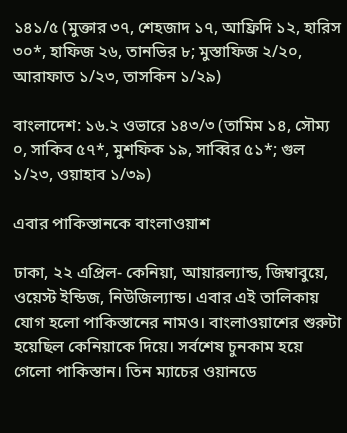১৪১/৫ (মুক্তার ৩৭, শেহজাদ ১৭, আফ্রিদি ১২, হারিস ৩০*, হাফিজ ২৬, তানভির ৮; মুস্তাফিজ ২/২০, আরাফাত ১/২৩, তাসকিন ১/২৯)

বাংলাদেশ: ১৬.২ ওভারে ১৪৩/৩ (তামিম ১৪, সৌম্য ০, সাকিব ৫৭*, মুশফিক ১৯, সাব্বির ৫১*; গুল ১/২৩, ওয়াহাব ১/৩৯)

এবার পাকিস্তানকে বাংলাওয়াশ

ঢাকা, ২২ এপ্রিল- কেনিয়া, আয়ারল্যান্ড, জিম্বাবুয়ে, ওয়েস্ট ইন্ডিজ, নিউজিল্যান্ড। এবার এই তালিকায় যোগ হলো পাকিস্তানের নামও। বাংলাওয়াশের শুরুটা হয়েছিল কেনিয়াকে দিয়ে। সর্বশেষ চুনকাম হয়ে গেলো পাকিস্তান। তিন ম্যাচের ওয়ানডে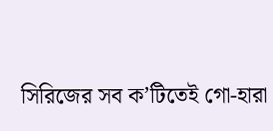সিরিজের সব ক’টিতেই গো-হারা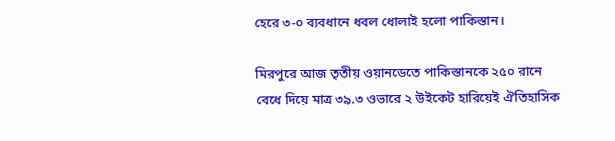হেরে ৩-০ ব্যবধানে ধবল ধোলাই হলো পাকিস্তান।

মিরপুরে আজ তৃতীয় ওয়ানডেতে পাকিস্তানকে ২৫০ রানে বেধে দিয়ে মাত্র ৩৯.৩ ওভারে ২ উইকেট হারিয়েই ঐতিহাসিক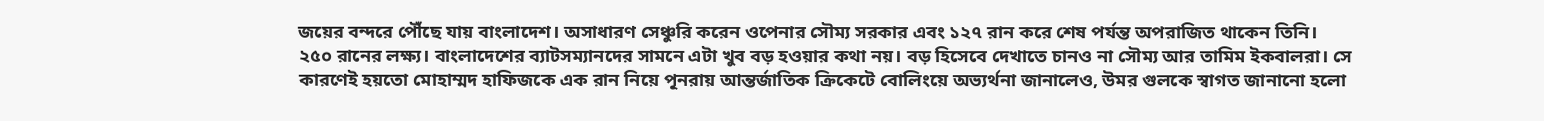জয়ের বন্দরে পৌঁছে যায় বাংলাদেশ। অসাধারণ সেঞ্চুরি করেন ওপেনার সৌম্য সরকার এবং ১২৭ রান করে শেষ পর্যন্ত অপরাজিত থাকেন তিনি।
২৫০ রানের লক্ষ্য। বাংলাদেশের ব্যাটসম্যানদের সামনে এটা খুব বড় হওয়ার কথা নয়। বড় হিসেবে দেখাতে চানও না সৌম্য আর তামিম ইকবালরা। সে কারণেই হয়তো মোহাম্মদ হাফিজকে এক রান নিয়ে পূনরায় আন্তর্জাতিক ক্রিকেটে বোলিংয়ে অভ্যর্থনা জানালেও, উমর গুলকে স্বাগত জানানো হলো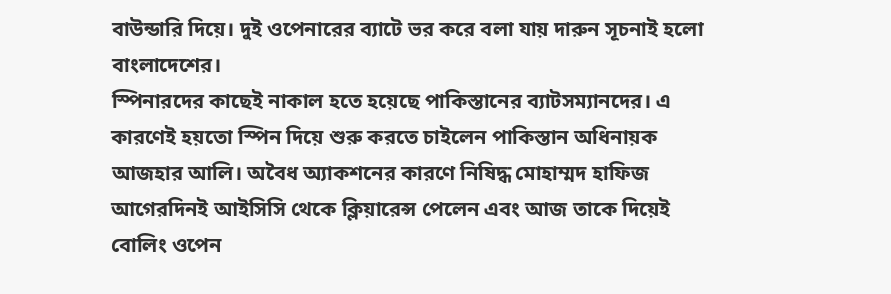বাউন্ডারি দিয়ে। দুই ওপেনারের ব্যাটে ভর করে বলা যায় দারুন সূচনাই হলো বাংলাদেশের।
স্পিনারদের কাছেই নাকাল হতে হয়েছে পাকিস্তানের ব্যাটসম্যানদের। এ কারণেই হয়তো স্পিন দিয়ে শুরু করতে চাইলেন পাকিস্তান অধিনায়ক আজহার আলি। অবৈধ অ্যাকশনের কারণে নিষিদ্ধ মোহাম্মদ হাফিজ আগেরদিনই আইসিসি থেকে ক্লিয়ারেন্স পেলেন এবং আজ তাকে দিয়েই বোলিং ওপেন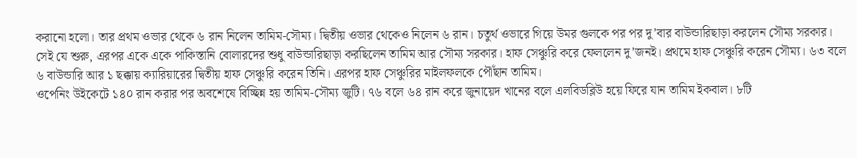করানো হলো। তার প্রথম ওভার থেকে ৬ রান নিলেন তামিম-সৌম্য। দ্বিতীয় ওভার থেকেও নিলেন ৬ রান। চতুর্থ ওভারে গিয়ে উমর গুলকে পর পর দু’বার বাউন্ডারিছাড়া করলেন সৌম্য সরকার।
সেই যে শুরু, এরপর একে একে পাকিস্তানি বোলারদের শুধু বাউন্ডারিছাড়া করছিলেন তামিম আর সৌম্য সরকার। হাফ সেঞ্চুরি করে ফেললেন দু’জনই। প্রথমে হাফ সেঞ্চুরি করেন সৌম্য। ৬৩ বলে ৬ বাউন্ডারি আর ১ ছক্কায় ক্যারিয়ারের দ্বিতীয় হাফ সেঞ্চুরি করেন তিনি। এরপর হাফ সেঞ্চুরির মাইলফলকে পৌঁছান তামিম।
ওপেনিং উইকেটে ১৪০ রান করার পর অবশেষে বিচ্ছিন্ন হয় তামিম-সৌম্য জুটি। ৭৬ বলে ৬৪ রান করে জুনায়েদ খানের বলে এলবিডব্লিউ হয়ে ফিরে যান তামিম ইকবাল। ৮টি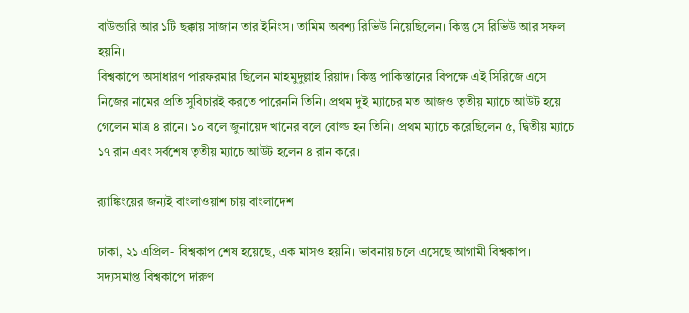বাউন্ডারি আর ১টি ছক্কায় সাজান তার ইনিংস। তামিম অবশ্য রিভিউ নিয়েছিলেন। কিন্তু সে রিভিউ আর সফল হয়নি।
বিশ্বকাপে অসাধারণ পারফরমার ছিলেন মাহমুদুল্লাহ রিয়াদ। কিন্তু পাকিস্তানের বিপক্ষে এই সিরিজে এসে নিজের নামের প্রতি সুবিচারই করতে পারেননি তিনি। প্রথম দুই ম্যাচের মত আজও তৃতীয় ম্যাচে আউট হয়ে গেলেন মাত্র ৪ রানে। ১০ বলে জুনায়েদ খানের বলে বোল্ড হন তিনি। প্রথম ম্যাচে করেছিলেন ৫, দ্বিতীয় ম্যাচে ১৭ রান এবং সর্বশেষ তৃতীয় ম্যাচে আউট হলেন ৪ রান করে।

র‍্যাঙ্কিংয়ের জন্যই বাংলাওয়াশ চায় বাংলাদেশ

ঢাকা, ২১ এপ্রিল- বিশ্বকাপ শেষ হয়েছে, এক মাসও হয়নি। ভাবনায় চলে এসেছে আগামী বিশ্বকাপ। সদ্যসমাপ্ত বিশ্বকাপে দারুণ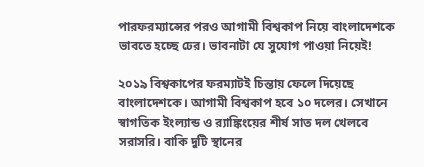পারফরম্যান্সের পরও আগামী বিশ্বকাপ নিয়ে বাংলাদেশকে ভাবতে হচ্ছে ঢের। ভাবনাটা যে সুযোগ পাওয়া নিয়েই!

২০১৯ বিশ্বকাপের ফরম্যাটই চিন্তায় ফেলে দিয়েছে বাংলাদেশকে। আগামী বিশ্বকাপ হবে ১০ দলের। সেখানে স্বাগতিক ইংল্যান্ড ও র‍্যাঙ্কিংয়ের শীর্ষ সাত দল খেলবে সরাসরি। বাকি দুটি স্থানের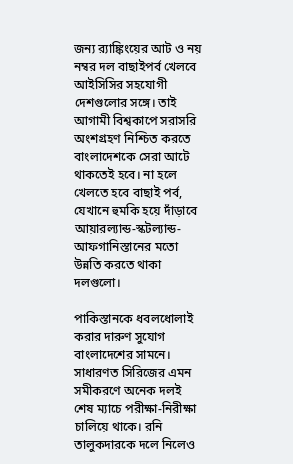জন্য র‍্যাঙ্কিংয়ের আট ও নয় নম্বর দল বাছাইপর্ব খেলবে আইসিসির সহযোগী দেশগুলোর সঙ্গে। তাই আগামী বিশ্বকাপে সরাসরি অংশগ্রহণ নিশ্চিত করতে বাংলাদেশকে সেরা আটে থাকতেই হবে। না হলে খেলতে হবে বাছাই পর্ব, যেখানে হুমকি হয়ে দাঁড়াবে আয়ারল্যান্ড-স্কটল্যান্ড-আফগানিস্তানের মতো উন্নতি করতে থাকা দলগুলো।

পাকিস্তানকে ধবলধোলাই করার দারুণ সুযোগ বাংলাদেশের সামনে। সাধারণত সিরিজের এমন সমীকরণে অনেক দলই শেষ ম্যাচে পরীক্ষা-নিরীক্ষা চালিয়ে থাকে। রনি তালুকদারকে দলে নিলেও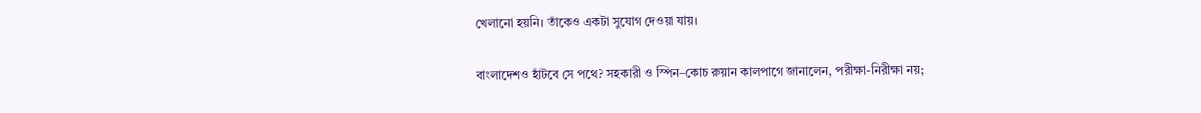খেলানো হয়নি। তাঁকেও একটা সুযোগ দেওয়া যায়।

বাংলাদেশও হাঁটবে সে পথে? সহকারী ও স্পিন–কোচ রুয়ান কালপাগে জানালেন, পরীক্ষা-নিরীক্ষা নয়;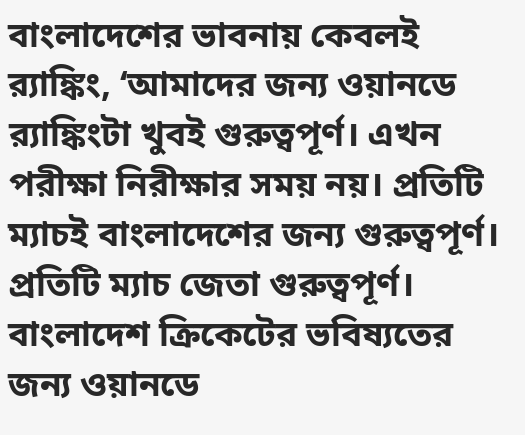বাংলাদেশের ভাবনায় কেবলই র‌্যাঙ্কিং, ‘আমাদের জন্য ওয়ানডে র‌্যাঙ্কিংটা খুবই গুরুত্বপূর্ণ। এখন পরীক্ষা নিরীক্ষার সময় নয়। প্রতিটি ম্যাচই বাংলাদেশের জন্য গুরুত্বপূর্ণ। প্রতিটি ম্যাচ জেতা গুরুত্বপূর্ণ। বাংলাদেশ ক্রিকেটের ভবিষ্যতের জন্য ওয়ানডে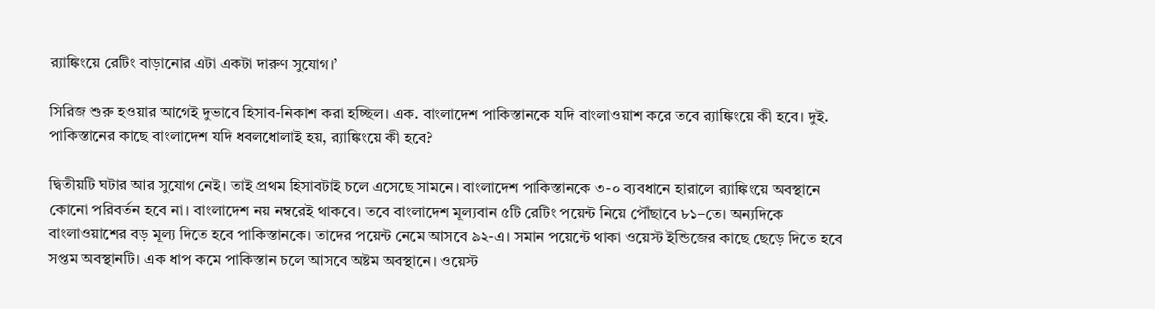র‌্যাঙ্কিংয়ে রেটিং বাড়ানোর এটা একটা দারুণ সুযোগ।’

সিরিজ শুরু হওয়ার আগেই দুভাবে হিসাব-নিকাশ করা হচ্ছিল। এক. বাংলাদেশ পাকিস্তানকে যদি বাংলাওয়াশ করে তবে র‌্যাঙ্কিংয়ে কী হবে। দুই. পাকিস্তানের কাছে বাংলাদেশ যদি ধবলধোলাই হয়, র‍্যাঙ্কিংয়ে কী হবে?

দ্বিতীয়টি ঘটার আর সুযোগ নেই। তাই প্রথম হিসাবটাই চলে এসেছে সামনে। বাংলাদেশ পাকিস্তানকে ৩-০ ব্যবধানে হারালে র‍্যাঙ্কিংয়ে অবস্থানে কোনো পরিবর্তন হবে না। বাংলাদেশ নয় নম্বরেই থাকবে। তবে বাংলাদেশ মূল্যবান ৫টি রেটিং পয়েন্ট নিয়ে পৌঁছাবে ৮১–তে। অন্যদিকে বাংলাওয়াশের বড় মূল্য দিতে হবে পাকিস্তানকে। তাদের পয়েন্ট নেমে আসবে ৯২-এ। সমান পয়েন্টে থাকা ওয়েস্ট ইন্ডিজের কাছে ছেড়ে দিতে হবে সপ্তম অবস্থানটি। এক ধাপ কমে পাকিস্তান চলে আসবে অষ্টম অবস্থানে। ওয়েস্ট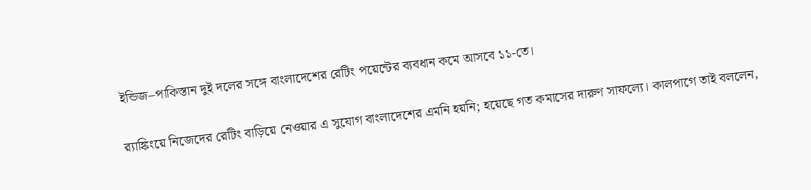ইন্ডিজ–পাকিস্তান দুই দলের সঙ্গে বাংলাদেশের রেটিং পয়েন্টের ব্যবধান কমে আসবে ১১-তে।

র‍্যাঙ্কিংয়ে নিজেদের রেটিং বাড়িয়ে নেওয়ার এ সুযোগ বাংলাদেশের এমনি হয়নি; হয়েছে গত কমাসের দারুণ সাফল্যে। কালপাগে তাই বললেন,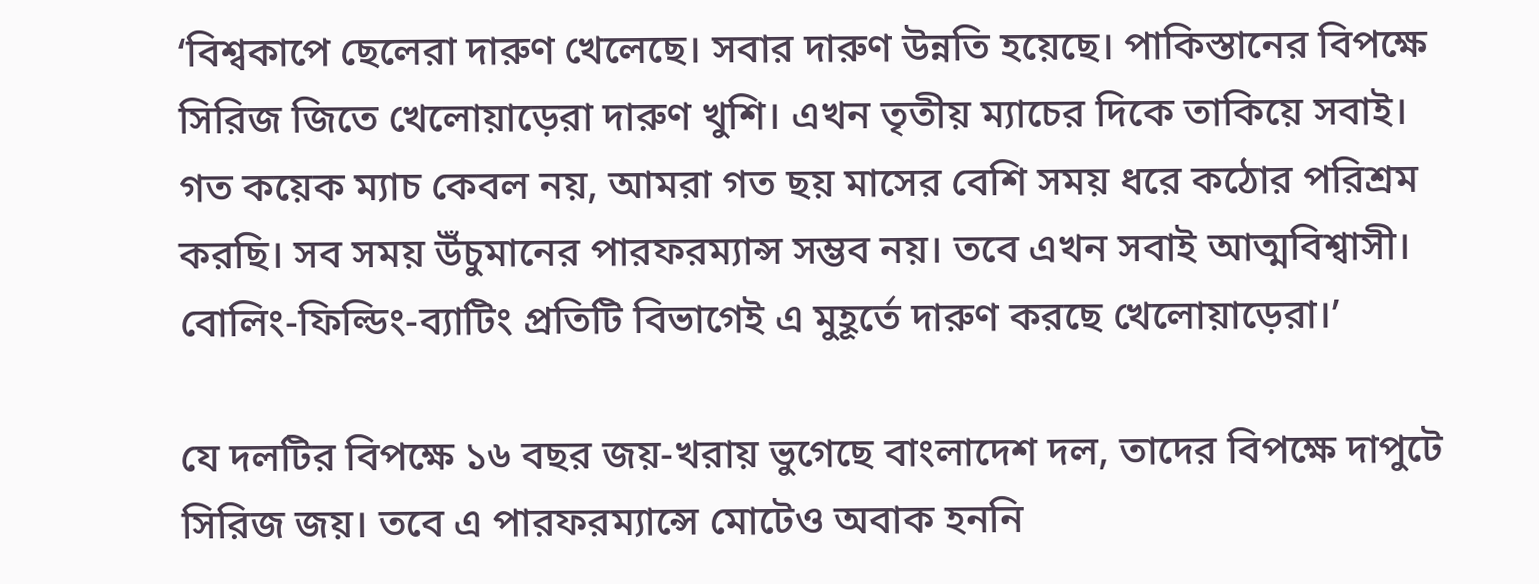‘বিশ্বকাপে ছেলেরা দারুণ খেলেছে। সবার দারুণ উন্নতি হয়েছে। পাকিস্তানের বিপক্ষে সিরিজ জিতে খেলোয়াড়েরা দারুণ খুশি। এখন তৃতীয় ম্যাচের দিকে তাকিয়ে সবাই। গত কয়েক ম্যাচ কেবল নয়, আমরা গত ছয় মাসের বেশি সময় ধরে কঠোর পরিশ্রম করছি। সব সময় উঁচুমানের পারফরম্যান্স সম্ভব নয়। তবে এখন সবাই আত্মবিশ্বাসী। বোলিং-ফিল্ডিং-ব্যাটিং প্রতিটি বিভাগেই এ মুহূর্তে দারুণ করছে খেলোয়াড়েরা।’

যে দলটির বিপক্ষে ১৬ বছর জয়-খরায় ভুগেছে বাংলাদেশ দল, তাদের বিপক্ষে দাপুটে সিরিজ জয়। তবে এ পারফরম্যান্সে মোটেও অবাক হননি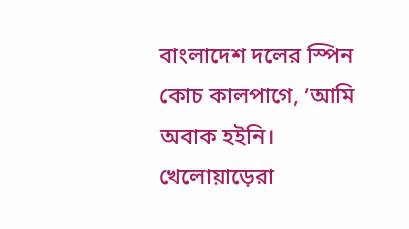বাংলাদেশ দলের স্পিন কোচ কালপাগে, ‘আমি অবাক হইনি। খেলোয়াড়েরা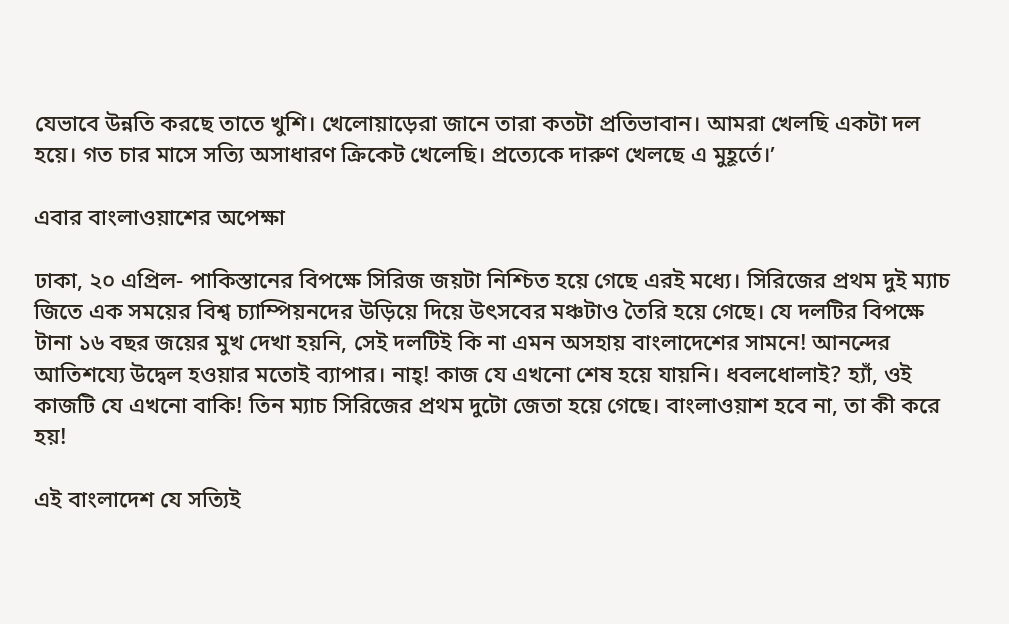যেভাবে উন্নতি করছে তাতে খুশি। খেলোয়াড়েরা জানে তারা কতটা প্রতিভাবান। আমরা খেলছি একটা দল হয়ে। গত চার মাসে সত্যি অসাধারণ ক্রিকেট খেলেছি। প্রত্যেকে দারুণ খেলছে এ মুহূর্তে।’

এবার বাংলাওয়াশের অপেক্ষা

ঢাকা, ২০ এপ্রিল- পাকিস্তানের বিপক্ষে সিরিজ জয়টা নিশ্চিত হয়ে গেছে এরই মধ্যে। সিরিজের প্রথম দুই ম্যাচ জিতে এক সময়ের বিশ্ব চ্যাম্পিয়নদের উড়িয়ে দিয়ে উৎসবের মঞ্চটাও তৈরি হয়ে গেছে। যে দলটির বিপক্ষে টানা ১৬ বছর জয়ের মুখ দেখা হয়নি, সেই দলটিই কি না এমন অসহায় বাংলাদেশের সামনে! আনন্দের আতিশয্যে উদ্বেল হওয়ার মতোই ব্যাপার। নাহ্! কাজ যে এখনো শেষ হয়ে যায়নি। ধবলধোলাই? হ্যাঁ, ওই কাজটি যে এখনো বাকি! তিন ম্যাচ সিরিজের প্রথম দুটো জেতা হয়ে গেছে। বাংলাওয়াশ হবে না, তা কী করে হয়!

এই বাংলাদেশ যে সত্যিই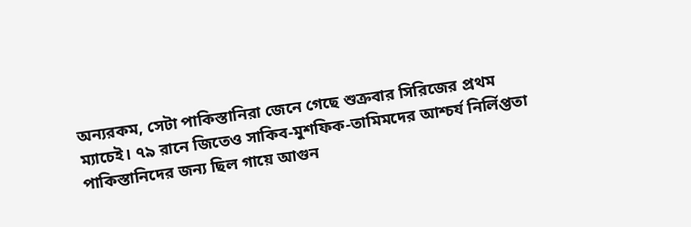অন্যরকম, সেটা পাকিস্তানিরা জেনে গেছে শুক্রবার সিরিজের প্রথম ম্যাচেই। ৭৯ রানে জিতেও সাকিব-মুশফিক-তামিমদের আশ্চর্য নির্লিপ্ততা পাকিস্তানিদের জন্য ছিল গায়ে আগুন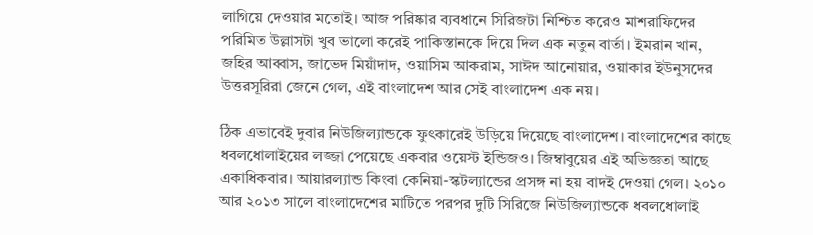লাগিয়ে দেওয়ার মতোই। আজ পরিষ্কার ব্যবধানে সিরিজটা নিশ্চিত করেও মাশরাফিদের পরিমিত উল্লাসটা খুব ভালো করেই পাকিস্তানকে দিয়ে দিল এক নতুন বার্তা। ইমরান খান, জহির আব্বাস, জাভেদ মিয়াঁদাদ, ওয়াসিম আকরাম, সাঈদ আনোয়ার, ওয়াকার ইউনুসদের উত্তরসূরিরা জেনে গেল, এই বাংলাদেশ আর সেই বাংলাদেশ এক নয়।

ঠিক এভাবেই দুবার নিউজিল্যান্ডকে ফুৎকারেই উড়িয়ে দিয়েছে বাংলাদেশ। বাংলাদেশের কাছে ধবলধোলাইয়ের লজ্জা পেয়েছে একবার ওয়েস্ট ইন্ডিজও। জিম্বাবুয়ের এই অভিজ্ঞতা আছে একাধিকবার। আয়ারল্যান্ড কিংবা কেনিয়া-স্কটল্যান্ডের প্রসঙ্গ না হয় বাদই দেওয়া গেল। ২০১০ আর ২০১৩ সালে বাংলাদেশের মাটিতে পরপর দুটি সিরিজে নিউজিল্যান্ডকে ধবলধোলাই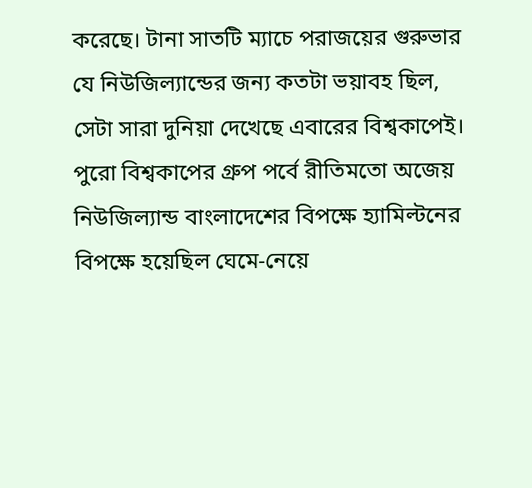করেছে। টানা সাতটি ম্যাচে পরাজয়ের গুরুভার যে নিউজিল্যান্ডের জন্য কতটা ভয়াবহ ছিল, সেটা সারা দুনিয়া দেখেছে এবারের বিশ্বকাপেই। পুরো বিশ্বকাপের গ্রুপ পর্বে রীতিমতো অজেয় নিউজিল্যান্ড বাংলাদেশের বিপক্ষে হ্যামিল্টনের বিপক্ষে হয়েছিল ঘেমে-নেয়ে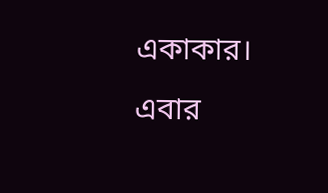একাকার। এবার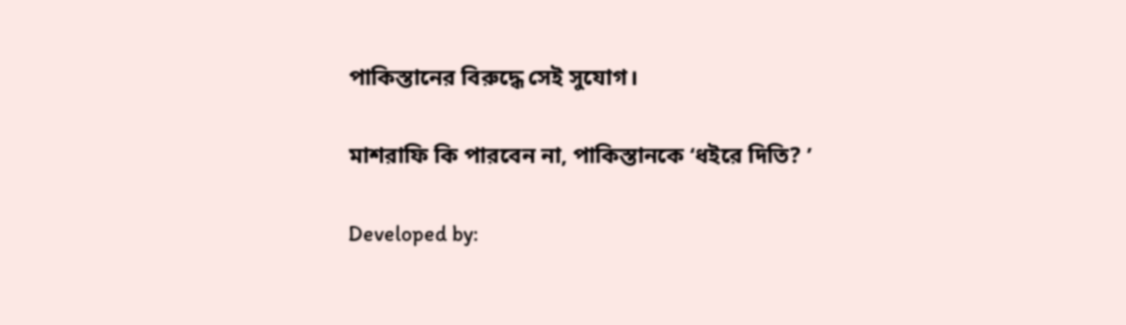পাকিস্তানের বিরুদ্ধে সেই সুযোগ।

মাশরাফি কি পারবেন না, পাকিস্তানকে ‘ধইরে দিতি? ’

Developed by: